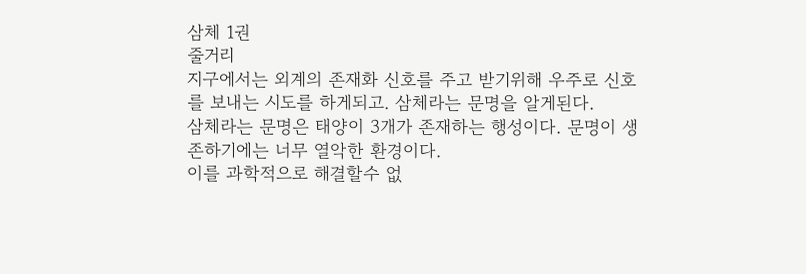삼체 1권
줄거리
지구에서는 외계의 존재화 신호를 주고 받기위해 우주로 신호를 보내는 시도를 하게되고. 삼체라는 문명을 알게된다.
삼체라는 문명은 태양이 3개가 존재하는 행성이다. 문명이 생존하기에는 너무 열악한 환경이다.
이를 과학적으로 해결할수 없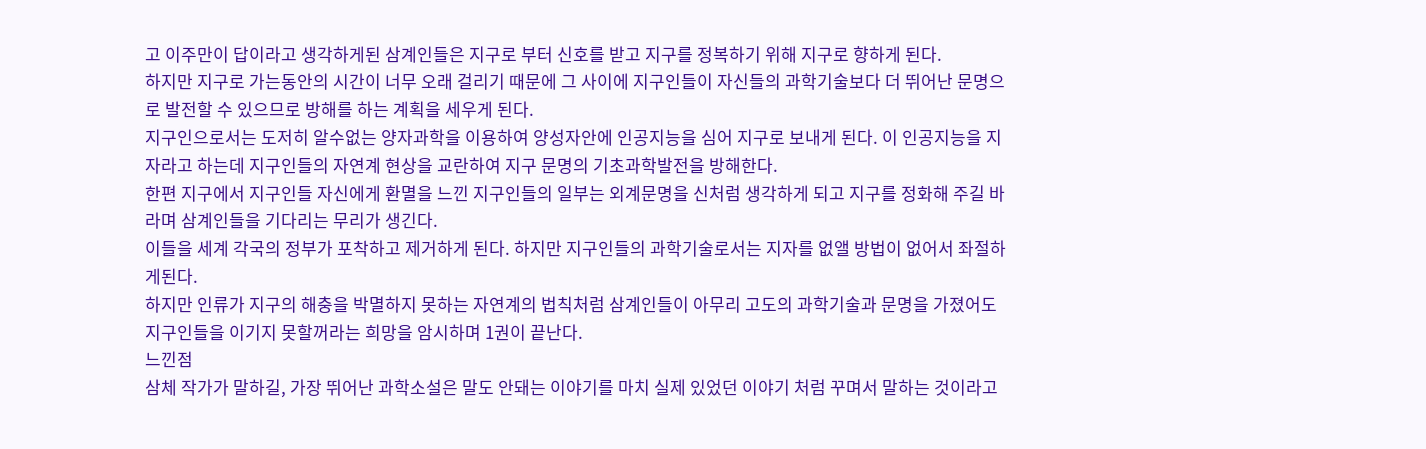고 이주만이 답이라고 생각하게된 삼계인들은 지구로 부터 신호를 받고 지구를 정복하기 위해 지구로 향하게 된다.
하지만 지구로 가는동안의 시간이 너무 오래 걸리기 때문에 그 사이에 지구인들이 자신들의 과학기술보다 더 뛰어난 문명으로 발전할 수 있으므로 방해를 하는 계획을 세우게 된다.
지구인으로서는 도저히 알수없는 양자과학을 이용하여 양성자안에 인공지능을 심어 지구로 보내게 된다. 이 인공지능을 지자라고 하는데 지구인들의 자연계 현상을 교란하여 지구 문명의 기초과학발전을 방해한다.
한편 지구에서 지구인들 자신에게 환멸을 느낀 지구인들의 일부는 외계문명을 신처럼 생각하게 되고 지구를 정화해 주길 바라며 삼계인들을 기다리는 무리가 생긴다.
이들을 세계 각국의 정부가 포착하고 제거하게 된다. 하지만 지구인들의 과학기술로서는 지자를 없앨 방법이 없어서 좌절하게된다.
하지만 인류가 지구의 해충을 박멸하지 못하는 자연계의 법칙처럼 삼계인들이 아무리 고도의 과학기술과 문명을 가졌어도 지구인들을 이기지 못할꺼라는 희망을 암시하며 1권이 끝난다.
느낀점
삼체 작가가 말하길, 가장 뛰어난 과학소설은 말도 안돼는 이야기를 마치 실제 있었던 이야기 처럼 꾸며서 말하는 것이라고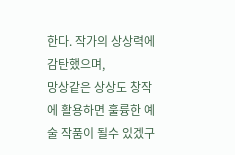한다. 작가의 상상력에 감탄했으며,
망상같은 상상도 창작에 활용하면 훌륭한 예술 작품이 될수 있겠구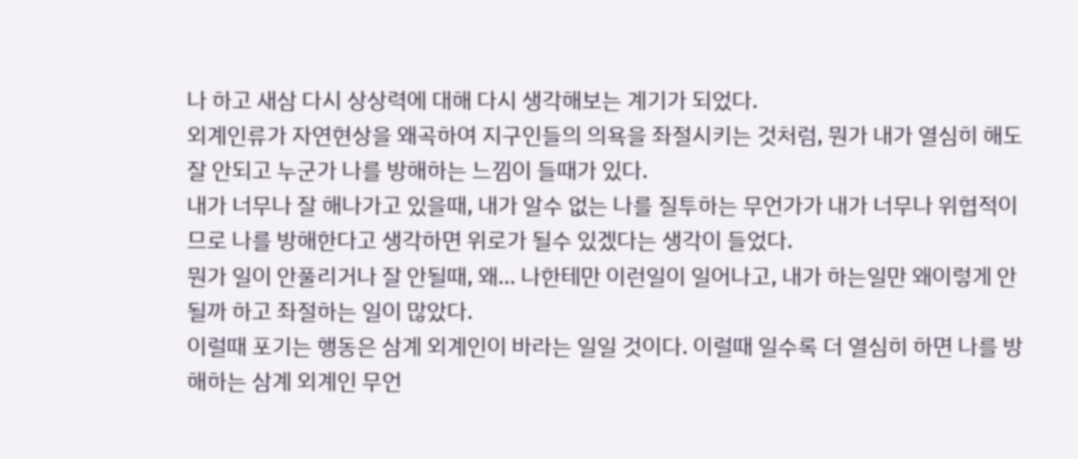나 하고 새삼 다시 상상력에 대해 다시 생각해보는 계기가 되었다.
외계인류가 자연현상을 왜곡하여 지구인들의 의욕을 좌절시키는 것처럼, 뭔가 내가 열심히 해도 잘 안되고 누군가 나를 방해하는 느낌이 들때가 있다.
내가 너무나 잘 해나가고 있을때, 내가 알수 없는 나를 질투하는 무언가가 내가 너무나 위협적이므로 나를 방해한다고 생각하면 위로가 될수 있겠다는 생각이 들었다.
뭔가 일이 안풀리거나 잘 안될때, 왜… 나한테만 이런일이 일어나고, 내가 하는일만 왜이렇게 안될까 하고 좌절하는 일이 많았다.
이럴때 포기는 행동은 삼계 외계인이 바라는 일일 것이다. 이럴때 일수록 더 열심히 하면 나를 방해하는 삼계 외계인 무언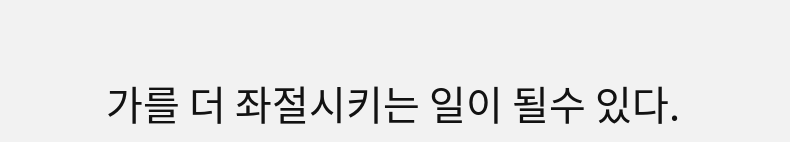가를 더 좌절시키는 일이 될수 있다.